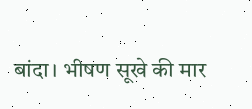बांदा। भीषण सूखे की मार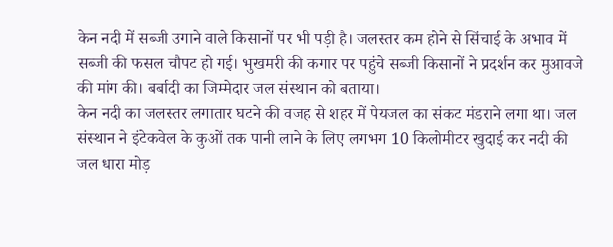केन नदी में सब्जी उगाने वाले किसानों पर भी पड़ी है। जलस्तर कम होने से सिंचाई के अभाव में सब्जी की फसल चौपट हो गई। भुखमरी की कगार पर पहुंचे सब्जी किसानों ने प्रदर्शन कर मुआवजे की मांग की। बर्बादी का जिम्मेदार जल संस्थान को बताया।
केन नदी का जलस्तर लगातार घटने की वजह से शहर में पेयजल का संकट मंडराने लगा था। जल संस्थान ने इंटेकवेल के कुओं तक पानी लाने के लिए लगभग 10 किलोमीटर खुदाई कर नदी की जल धारा मोड़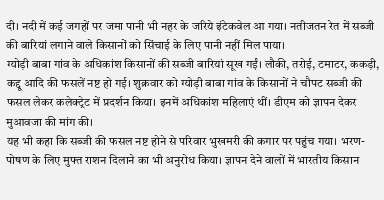दी। नदी में कई जगहों पर जमा पानी भी नहर के जरिये इंटेकवेल आ गया। नतीजतन रेत में सब्जी की बारियां लगाने वाले किसानों को सिंचाई के लिए पानी नहीं मिल पाया।
ग्योड़ी बाबा गांव के अधिकांश किसानों की सब्जी बारियां सूख गईं। लौकी, तरोई, टमाटर, ककड़ी, कद्दू आदि की फसलें नष्ट हो गई। शुक्रवार को ग्योड़ी बाबा गांव के किसानों ने चौपट सब्जी की फसल लेकर कलेक्ट्रेट में प्रदर्शन किया। इनमें अधिकांश महिलाएं थीं। डीएम को ज्ञापन देकर मुआवजा की मांग की।
यह भी कहा कि सब्जी की फसल नष्ट होने से परिवार भुखमरी की कगार पर पहुंच गया। भरण-पोषण के लिए मुफ्त राशन दिलाने का भी अनुरोध किया। ज्ञापन देने वालों में भारतीय किसान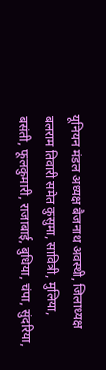यूनियन मंडल अध्यक्ष बैजनाथ अवस्थी, जिलाध्यक्ष बलराम तिवारी समेत कुसुमा, सावित्री, मुलिया, बसंती, फूलकुमारी, राजाबाई, बुधिया, चंपा, सुंदरिया,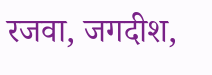रजवा, जगदीश,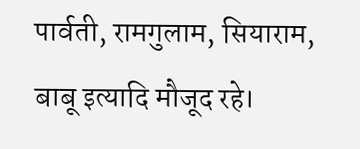पार्वती, रामगुलाम, सियाराम, बाबू इत्यादि मौजूद रहे।